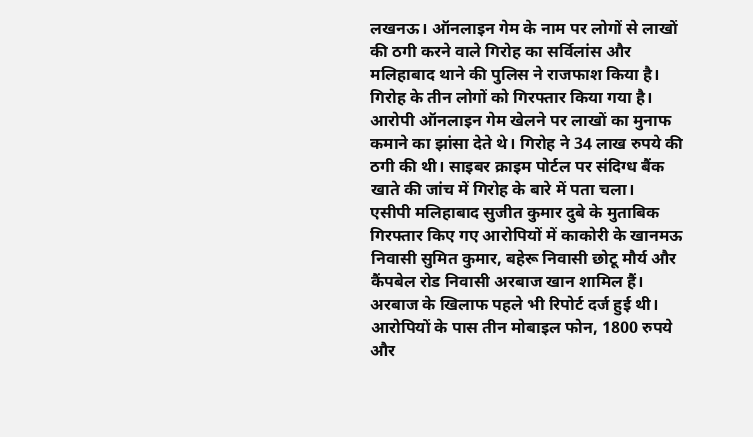लखनऊ। ऑनलाइन गेम के नाम पर लोगों से लाखों की ठगी करने वाले गिरोह का सर्विलांस और मलिहाबाद थाने की पुलिस ने राजफाश किया है। गिरोह के तीन लोगों को गिरफ्तार किया गया है। आरोपी ऑनलाइन गेम खेलने पर लाखों का मुनाफ कमाने का झांसा देते थे। गिरोह ने 34 लाख रुपये की ठगी की थी। साइबर क्राइम पोर्टल पर संदिग्ध बैंक खाते की जांच में गिरोह के बारे में पता चला।
एसीपी मलिहाबाद सुजीत कुमार दुबे के मुताबिक गिरफ्तार किए गए आरोपियों में काकोरी के खानमऊ निवासी सुमित कुमार, बहेरू निवासी छोटू मौर्य और कैंपबेल रोड निवासी अरबाज खान शामिल हैं। अरबाज के खिलाफ पहले भी रिपोर्ट दर्ज हुई थी। आरोपियों के पास तीन मोबाइल फोन, 1800 रुपये और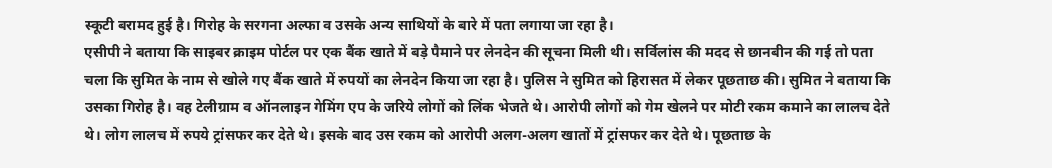स्कूटी बरामद हुई है। गिरोह के सरगना अल्फा व उसके अन्य साथियों के बारे में पता लगाया जा रहा है।
एसीपी ने बताया कि साइबर क्राइम पोर्टल पर एक बैंक खाते में बड़े पैमाने पर लेनदेन की सूचना मिली थी। सर्विलांस की मदद से छानबीन की गई तो पता चला कि सुमित के नाम से खोले गए बैंक खाते में रुपयों का लेनदेन किया जा रहा है। पुलिस ने सुमित को हिरासत में लेकर पूछताछ की। सुमित ने बताया कि उसका गिरोह है। वह टेलीग्राम व ऑनलाइन गेमिंग एप के जरिये लोगों को लिंक भेजते थे। आरोपी लोगों को गेम खेलने पर मोटी रकम कमाने का लालच देते थे। लोग लालच में रुपये ट्रांसफर कर देते थे। इसके बाद उस रकम को आरोपी अलग-अलग खातों में ट्रांसफर कर देते थे। पूछताछ के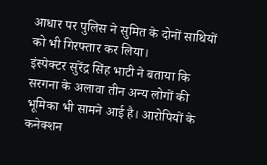आधार पर पुलिस ने सुमित के दोनों साथियों को भी गिरफ्तार कर लिया।
इंस्पेक्टर सुरेंद्र सिंह भाटी ने बताया कि सरगना के अलावा तीन अन्य लोगों की भूमिका भी सामने आई है। आरोपियों के कनेक्शन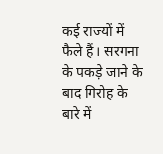कई राज्यों में फैले हैं। सरगना के पकड़े जाने के बाद गिरोह के बारे में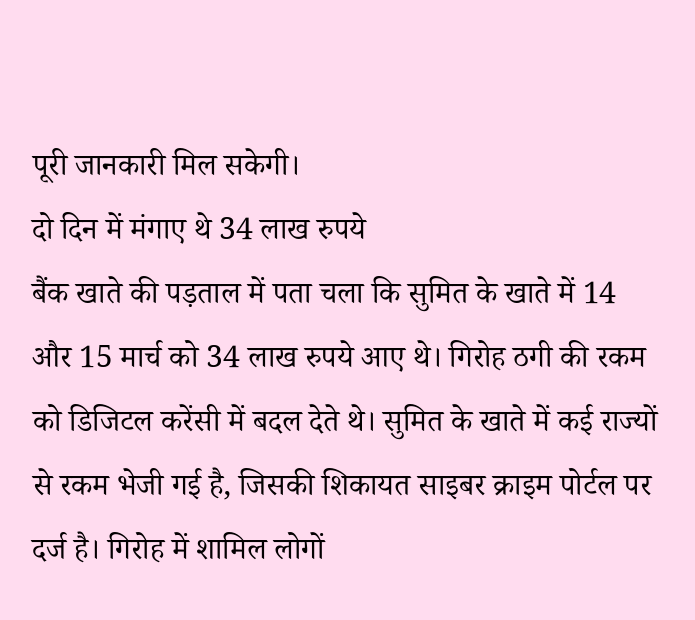पूरी जानकारी मिल सकेगी।
दो दिन में मंगाए थे 34 लाख रुपये
बैंक खाते की पड़ताल में पता चला कि सुमित के खाते में 14 और 15 मार्च को 34 लाख रुपये आए थे। गिरोह ठगी की रकम को डिजिटल करेंसी में बदल देते थे। सुमित के खाते में कई राज्यों से रकम भेजी गई है, जिसकी शिकायत साइबर क्राइम पोर्टल पर दर्ज है। गिरोह में शामिल लोगों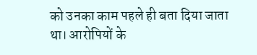को उनका काम पहले ही बता दिया जाता था। आरोपियों के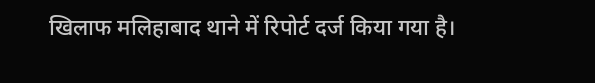खिलाफ मलिहाबाद थाने में रिपोर्ट दर्ज किया गया है।